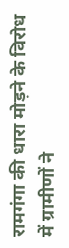रामगंगा की धारा मोड़ने के विरोध में ग्रामीणों ने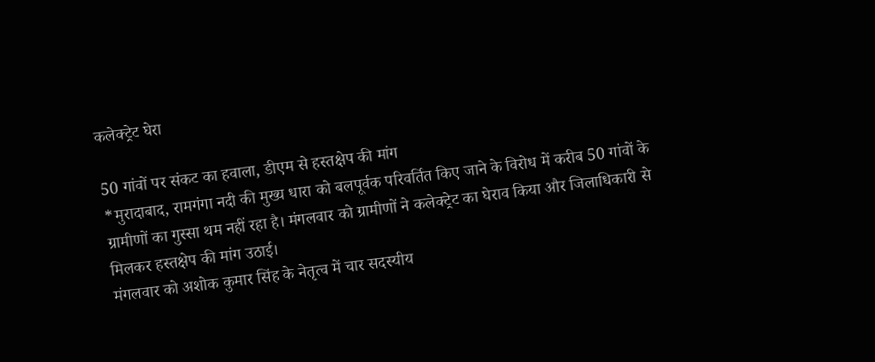कलेक्ट्रेट घेरा

50 गांवों पर संकट का हवाला, डीएम से हस्तक्षेप की मांग
*मुरादाबाद, रामगंगा नदी की मुख्य धारा को बलपूर्वक परिवर्तित किए जाने के विरोध में करीब 50 गांवों के ग्रामीणों का गुस्सा थम नहीं रहा है। मंगलवार को ग्रामीणों ने कलेक्ट्रेट का घेराव किया और जिलाधिकारी से मिलकर हस्तक्षेप की मांग उठाई।
मंगलवार को अशोक कुमार सिंह के नेतृत्व में चार सदस्यीय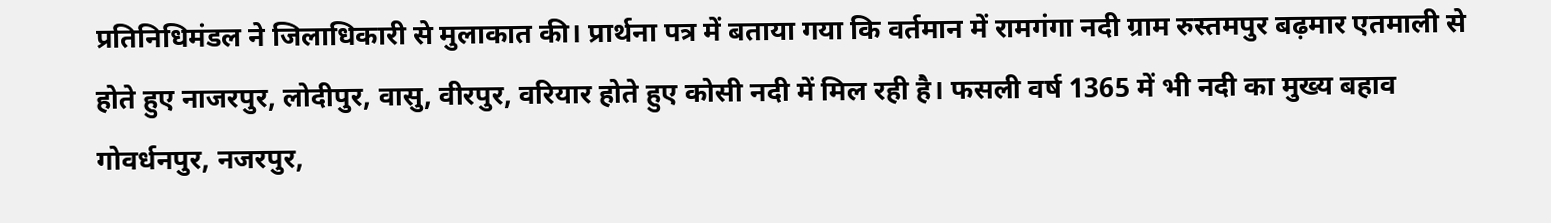प्रतिनिधिमंडल ने जिलाधिकारी से मुलाकात की। प्रार्थना पत्र में बताया गया कि वर्तमान में रामगंगा नदी ग्राम रुस्तमपुर बढ़मार एतमाली से होते हुए नाजरपुर, लोदीपुर, वासु, वीरपुर, वरियार होते हुए कोसी नदी में मिल रही है। फसली वर्ष 1365 में भी नदी का मुख्य बहाव गोवर्धनपुर, नजरपुर,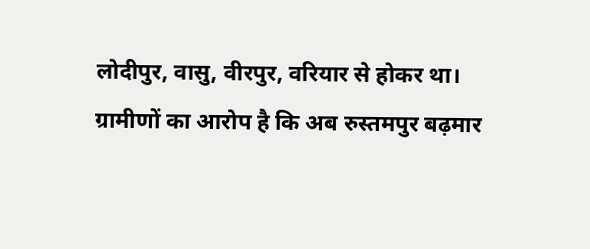लोदीपुर, वासु, वीरपुर, वरियार से होकर था।
ग्रामीणों का आरोप है कि अब रुस्तमपुर बढ़मार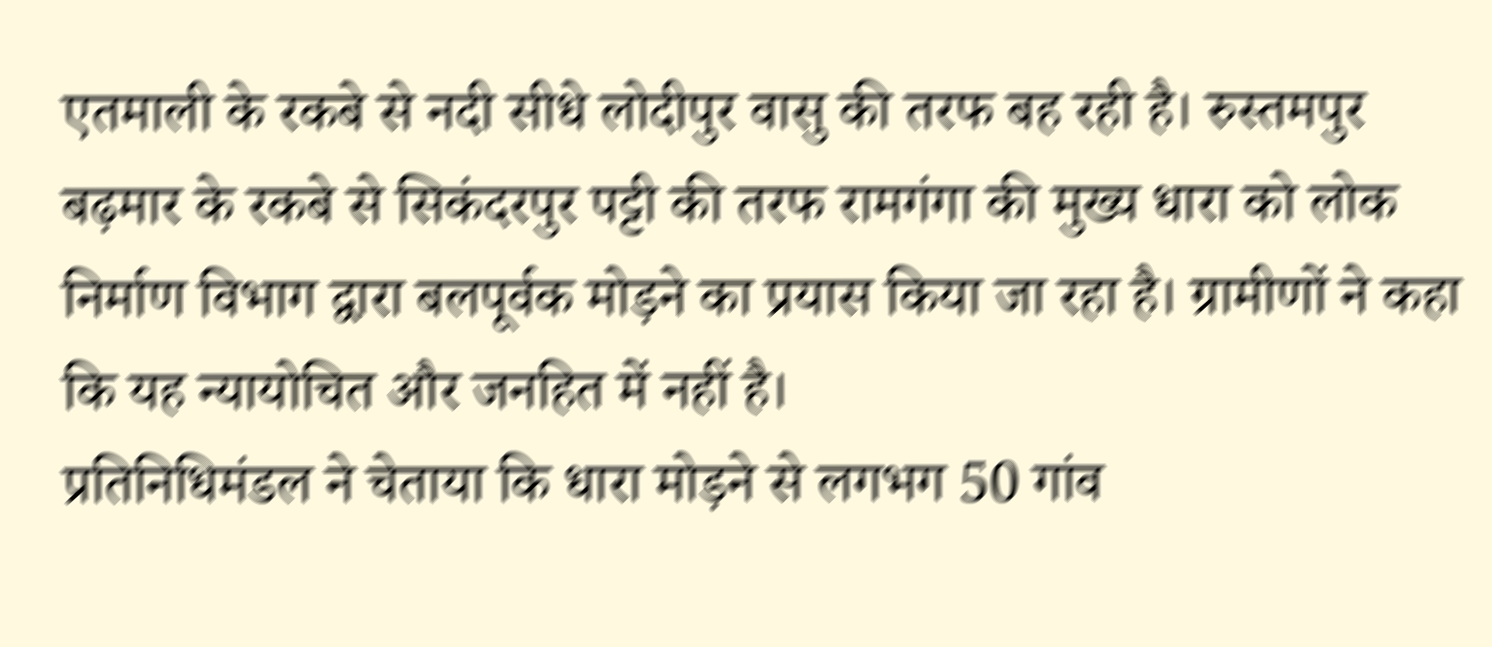एतमाली के रकबे से नदी सीधे लोदीपुर वासु की तरफ बह रही है। रुस्तमपुर बढ़मार के रकबे से सिकंदरपुर पट्टी की तरफ रामगंगा की मुख्य धारा को लोक निर्माण विभाग द्वारा बलपूर्वक मोड़ने का प्रयास किया जा रहा है। ग्रामीणों ने कहा कि यह न्यायोचित और जनहित में नहीं है।
प्रतिनिधिमंडल ने चेताया कि धारा मोड़ने से लगभग 50 गांव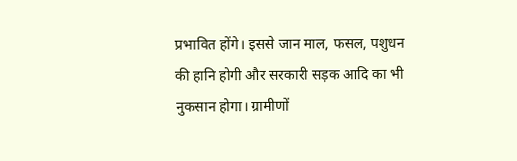प्रभावित होंगे। इससे जान माल, फसल, पशुधन की हानि होगी और सरकारी सड़क आदि का भी नुकसान होगा। ग्रामीणों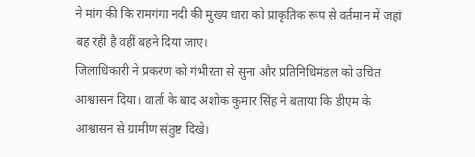ने मांग की कि रामगंगा नदी की मुख्य धारा को प्राकृतिक रूप से वर्तमान में जहां बह रही है वहीं बहने दिया जाए।
जिलाधिकारी ने प्रकरण को गंभीरता से सुना और प्रतिनिधिमंडल को उचित आश्वासन दिया। वार्ता के बाद अशोक कुमार सिंह ने बताया कि डीएम के आश्वासन से ग्रामीण संतुष्ट दिखे।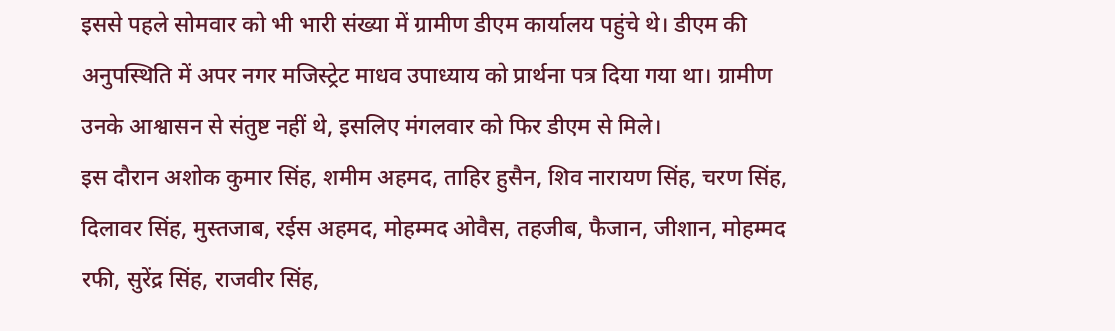इससे पहले सोमवार को भी भारी संख्या में ग्रामीण डीएम कार्यालय पहुंचे थे। डीएम की अनुपस्थिति में अपर नगर मजिस्ट्रेट माधव उपाध्याय को प्रार्थना पत्र दिया गया था। ग्रामीण उनके आश्वासन से संतुष्ट नहीं थे, इसलिए मंगलवार को फिर डीएम से मिले।
इस दौरान अशोक कुमार सिंह, शमीम अहमद, ताहिर हुसैन, शिव नारायण सिंह, चरण सिंह, दिलावर सिंह, मुस्तजाब, रईस अहमद, मोहम्मद ओवैस, तहजीब, फैजान, जीशान, मोहम्मद रफी, सुरेंद्र सिंह, राजवीर सिंह,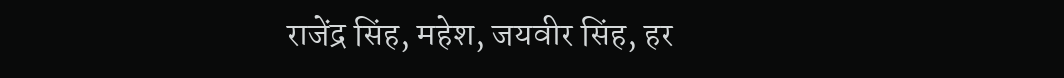राजेंद्र सिंह, महेश, जयवीर सिंह, हर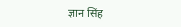ज्ञान सिंह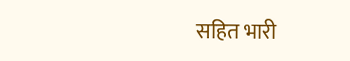सहित भारी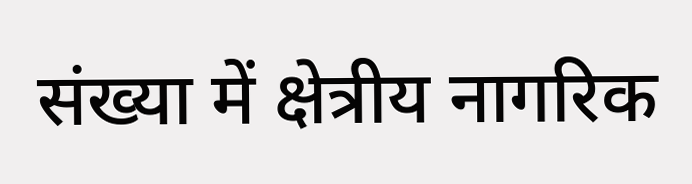संख्या में क्षेत्रीय नागरिक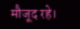मौजूद रहे।